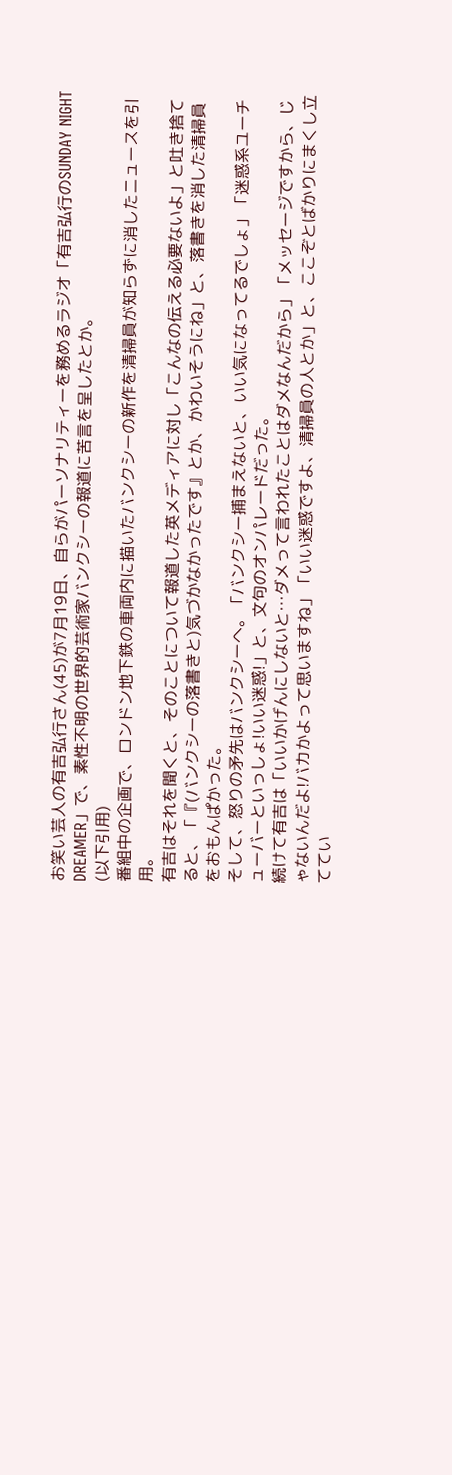お笑い芸人の有吉弘行さん(45)が7月19日、自らがパーソナリティーを務めるラジオ「有吉弘行のSUNDAY NIGHT DREAMER」で、素性不明の世界的芸術家バンクシーの報道に苦言を呈したとか。
(以下引用)
番組中の企画で、ロンドン地下鉄の車両内に描いたバンクシーの新作を清掃員が知らずに消したニュースを引用。
有吉はそれを聞くと、そのことについて報道した英メディアに対し「こんなの伝える必要ないよ」と吐き捨てると、「『(バンクシーの落書きと)気づかなかったです』とか、かわいそうにね」と、落書きを消した清掃員をおもんぱかった。
そして、怒りの矛先はバンクシーへ。「バンクシー捕まえないと、いい気になってるでしょ」「迷惑系ユーチューバーといっしょ!いい迷惑!」と、文句のオンパレードだった。
続けて有吉は「いいかげんにしないと…ダメって言われたことはダメなんだから」「メッセージですから、じゃないんだよ!バカかよって思いますね」「いい迷惑ですよ、清掃員の人とか」と、ここぞとばかりにまくし立ててい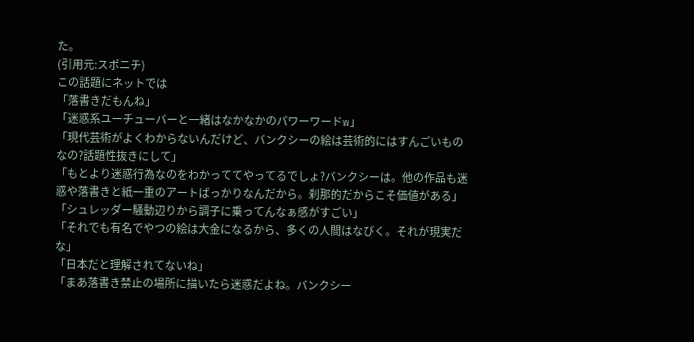た。
(引用元:スポニチ)
この話題にネットでは
「落書きだもんね」
「迷惑系ユーチューバーと一緒はなかなかのパワーワードw」
「現代芸術がよくわからないんだけど、バンクシーの絵は芸術的にはすんごいものなの?話題性抜きにして」
「もとより迷惑行為なのをわかっててやってるでしょ?バンクシーは。他の作品も迷惑や落書きと紙一重のアートばっかりなんだから。刹那的だからこそ価値がある」
「シュレッダー騒動辺りから調子に乗ってんなぁ感がすごい」
「それでも有名でやつの絵は大金になるから、多くの人間はなびく。それが現実だな」
「日本だと理解されてないね」
「まあ落書き禁止の場所に描いたら迷惑だよね。バンクシー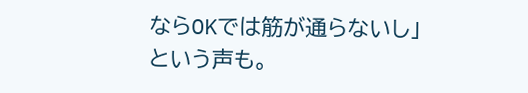ならOKでは筋が通らないし」
という声も。